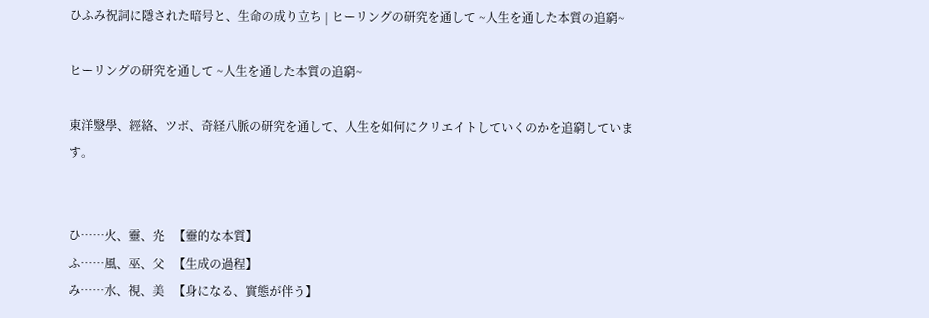ひふみ祝詞に隱された暗号と、生命の成り立ち | ヒーリングの研究を通して ~人生を通した本質の追窮~

ヒーリングの研究を通して ~人生を通した本質の追窮~

東洋毉學、經絡、ツボ、奇経八脈の研究を通して、人生を如何にクリエイトしていくのかを追窮しています。


ひ……火、靈、灮   【靈的な本質】
ふ……風、巫、父   【生成の過程】
み……水、視、美   【身になる、實態が伴う】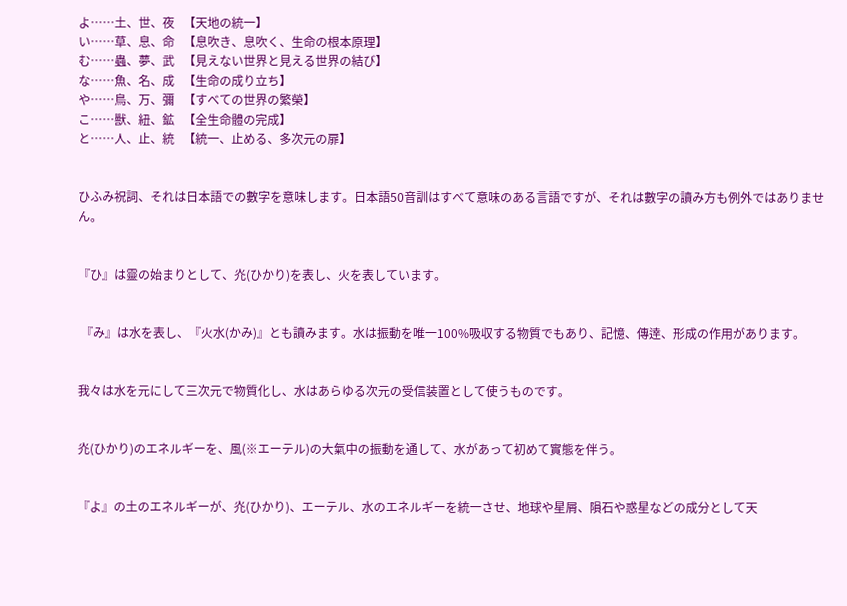よ……土、世、夜   【天地の統一】
い……草、息、命   【息吹き、息吹く、生命の根本原理】
む……蟲、夢、武   【見えない世界と見える世界の結び】
な……魚、名、成   【生命の成り立ち】
や……鳥、万、彌   【すべての世界の繁榮】
こ……獸、紐、鉱   【全生命體の完成】
と……人、止、統   【統一、止める、多次元の扉】


ひふみ祝詞、それは日本語での數字を意味します。日本語50音訓はすべて意味のある言語ですが、それは數字の讀み方も例外ではありません。


『ひ』は靈の始まりとして、灮(ひかり)を表し、火を表しています。


 『み』は水を表し、『火水(かみ)』とも讀みます。水は振動を唯一100%吸収する物質でもあり、記憶、傳逹、形成の作用があります。


我々は水を元にして三次元で物質化し、水はあらゆる次元の受信装置として使うものです。


灮(ひかり)のエネルギーを、風(※エーテル)の大氣中の振動を通して、水があって初めて實態を伴う。


『よ』の土のエネルギーが、灮(ひかり)、エーテル、水のエネルギーを統一させ、地球や星屑、隕石や惑星などの成分として天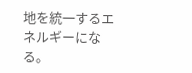地を統一するエネルギーになる。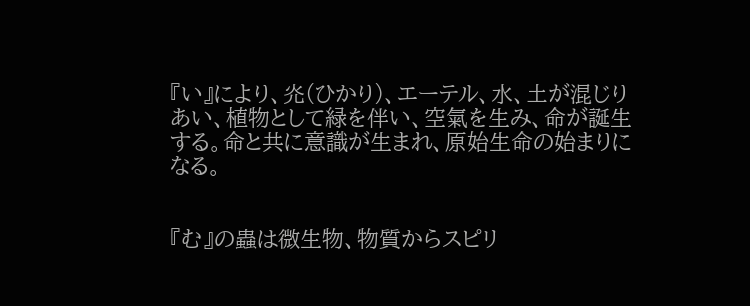『い』により、灮(ひかり)、エーテル、水、土が混じりあい、植物として緑を伴い、空氣を生み、命が誕生する。命と共に意識が生まれ、原始生命の始まりになる。


『む』の蟲は微生物、物質からスピリ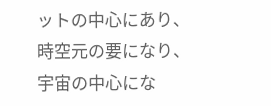ットの中心にあり、時空元の要になり、宇宙の中心にな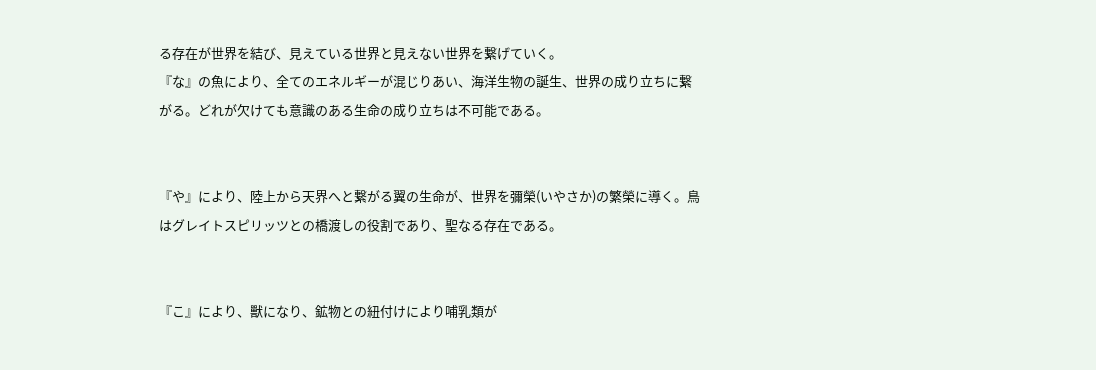る存在が世界を結び、見えている世界と見えない世界を繋げていく。
『な』の魚により、全てのエネルギーが混じりあい、海洋生物の誕生、世界の成り立ちに繋がる。どれが欠けても意識のある生命の成り立ちは不可能である。


『や』により、陸上から天界へと繋がる翼の生命が、世界を彌榮(いやさか)の繁榮に導く。鳥はグレイトスピリッツとの橋渡しの役割であり、聖なる存在である。


『こ』により、獸になり、鉱物との紐付けにより哺乳類が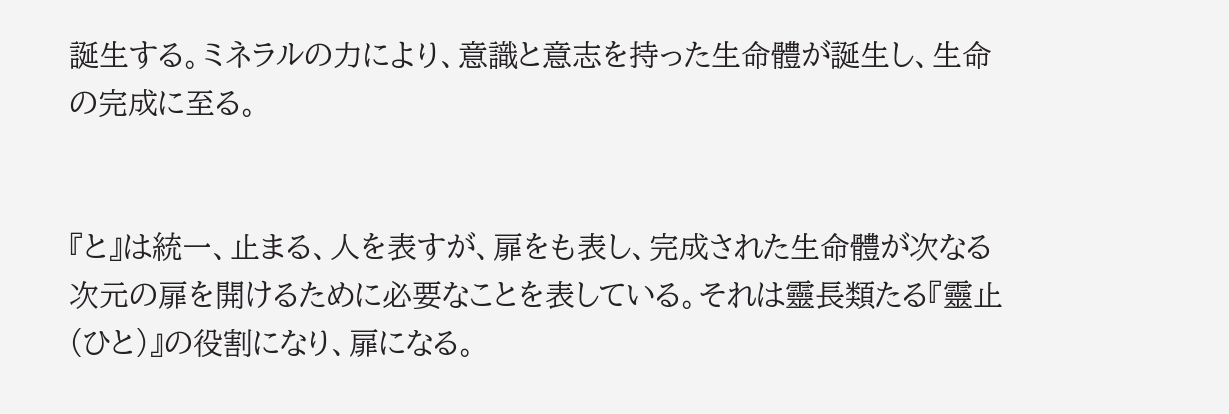誕生する。ミネラルの力により、意識と意志を持った生命體が誕生し、生命の完成に至る。


『と』は統一、止まる、人を表すが、扉をも表し、完成された生命體が次なる次元の扉を開けるために必要なことを表している。それは靈長類たる『靈止(ひと)』の役割になり、扉になる。